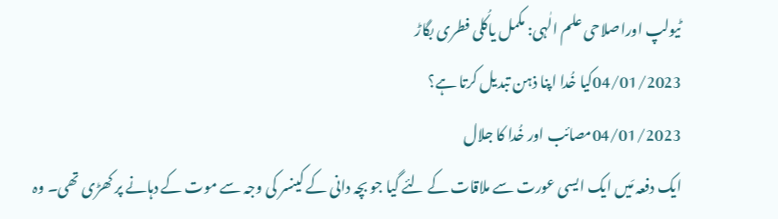ٹیولپ اوراصلاحی علم الٰہی: مکمل یاکُلی فطری بگاڑ
04/01/2023کیا خُدا اپنا ذہن تبدیل کرتا ہے؟
04/01/2023مصائب اور خُدا کا جلال
ایک دفعہ مَیں ایک ایسی عورت سے ملاقات کے لئے گیا جو بچہ دانی کے کینسر کی وجہ سے موت کے دہانے پر کھڑی تھی۔ وہ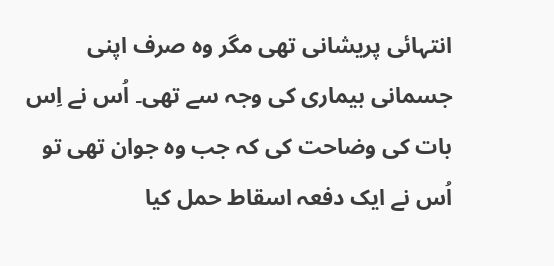انتہائی پریشانی تھی مگر وہ صرف اپنی جسمانی بیماری کی وجہ سے تھی۔ اُس نے اِس بات کی وضاحت کی کہ جب وہ جوان تھی تو اُس نے ایک دفعہ اسقاط حمل کیا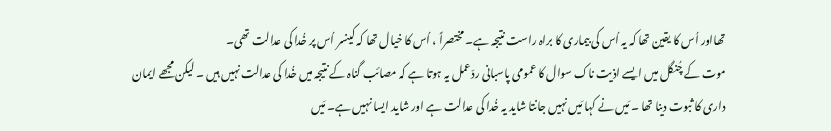تھااور اُس کا یقین تھا کہ یہ اُس کی بیماری کا براہ راست نتیجہ ہے۔ مختصراً ، اُس کا خیال تھا کہ کینسر اُس پر خُدا کی عدالت تھی۔
موت کے چُنگل میں ایسے اذیت ناک سوال کا عمومی پاسبانی ردّعمل یہ ہوتا ہے کہ مصائب گناہ کے نتیجہ میں خُدا کی عدالت نہیں ہیں ۔ لیکن مجھے ایمان داری کا ثبوت دینا تھا ۔ مَیں نے کہا مَیں نہیں جانتا شاید یہ خُدا کی عدالت ہے اور شاید ایسا نہیں ہے۔ مَیں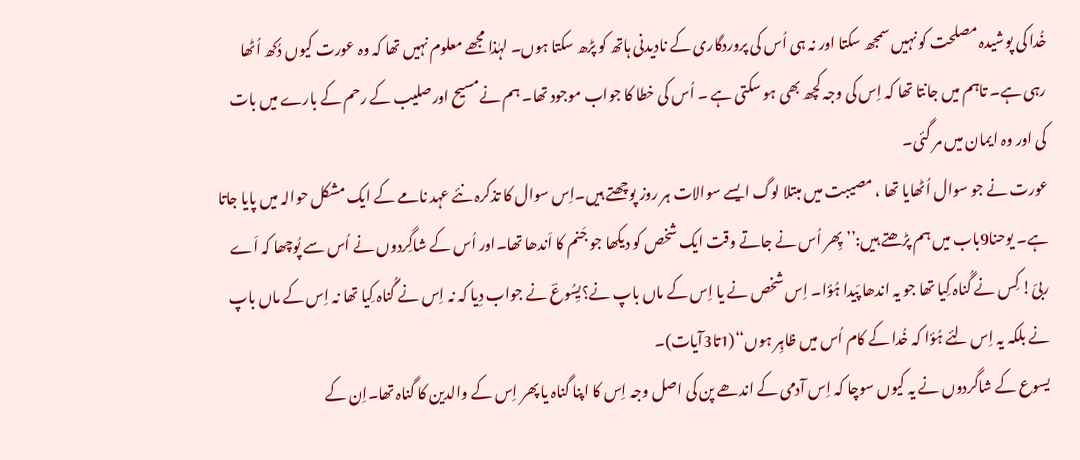خُدا کی پوشیدہ مصلحت کو نہیں سمجھ سکتا اور نہ ہی اُس کی پروردگاری کے نادیدنی ہاتھ کو پڑھ سکتا ہوں۔ لہٰذا مجھے معلوم نہیں تھا کہ وہ عورت کیوں دُکھ اُٹھا رہی ہے۔ تاہم میں جانتا تھا کہ اِس کی وجہ کچھ بھی ہو سکتی ہے ۔ اُس کی خطا کا جواب موجود تھا۔ ہم نےمسیح اورصلیب کے رحم کے بارے میں بات کی اور وہ ایمان میں مر گئی۔
عورت نے جو سوال اُٹھایا تھا ، مصیبت میں مبتلا لوگ ایسے سوالات ہر روز پوچھتے ہیں۔اِس سوال کا تذکرہ نئے عہد نامے کے ایک مشکل حوالہ میں پایا جاتا ہے۔ یوحنا9باب میں ہم پڑھتے ہیں:’’ پِھر اُس نے جاتے وقت ایک شخص کو دیکھا جو جَنم کا اَندھا تھا۔اور اُس کے شاگِردوں نے اُس سے پُوچھا کہ اَے ربیّ! کِس نے گُناہ کِیا تھا جو یہ اندھا پَیدا ہُؤا۔ اِس شخص نے یا اِس کے ماں باپ نے؟یِسُوعؔ نے جواب دِیا کہ نہ اِس نے گُناہ کِیا تھا نہ اِس کے ماں باپ نے بلکہ یہ اِس لِئے ہُؤا کہ خُدا کے کام اُس میں ظاہِر ہوں‘‘(1تا3آیات)۔
یسوع کے شاگردوں نے یہ کیوں سوچا کہ اِس آدمی کے اندھے پن کی اصل وجہ اِس کا اپنا گناہ یا پھر اِس کے والدین کا گناہ تھا۔اِن کے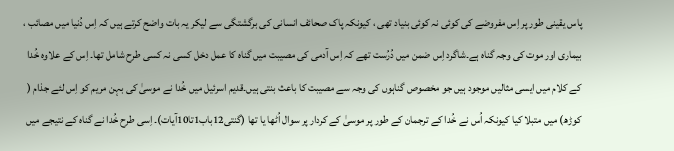پاس یقینی طور پر اِس مفروضے کی کوئی نہ کوئی بنیاد تھی ، کیونکہ پاک صحائف انسانی کی برگشتگی سے لیکر یہ بات واضح کرتے ہیں کہ اِس دُنیا میں مصائب ، بیماری اور موت کی وجہ گناہ ہے۔شاگرد اِس ضمن میں دُرُست تھے کہ اِس آدمی کی مصیبت میں گناہ کا عمل دخل کسی نہ کسی طرح شامل تھا۔ اِس کے علاوہ خُدا کے کلام میں ایسی مثالیں موجود ہیں جو مخصوص گناہوں کی وجہ سے مصیبت کا باعث بنتی ہیں۔قدیم اسرئیل میں خُدا نے موسیٰ کی بہن مریم کو اِس لئے جذام ( کوڑھ) میں متبلا کیا کیونکہ اُس نے خُدا کے ترجمان کے طور پر موسیٰ کے کردار پر سوال اُٹھا یا تھا (گنتی12باب1تا10آیات)۔ اِسی طرح خُدا نے گناہ کے نتیجے میں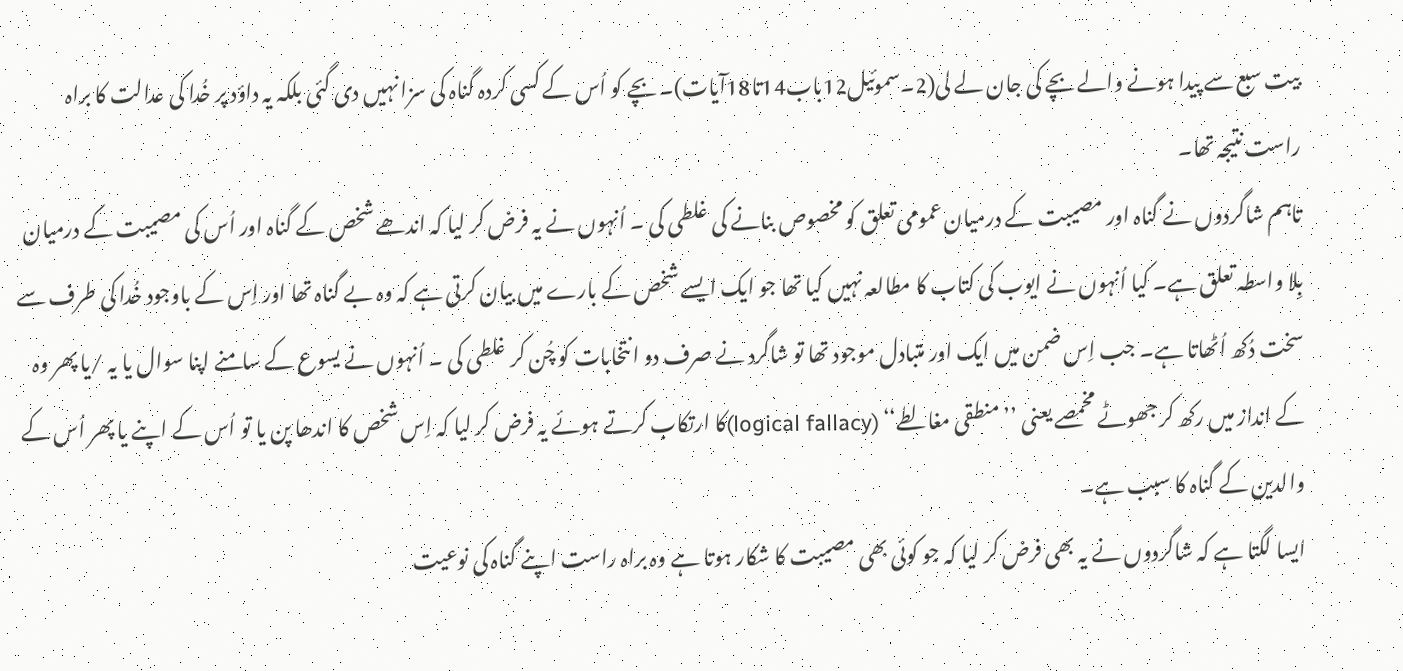بیت سبع سے پیدا ہونے والے بچے کی جان لے لی(2۔سموئیل12باب14تا18آیات)۔ بچے کو اُس کے کسی کردہ گناہ کی سزا نہیں دی گئی بلکہ یہ داؤد پر خُدا کی عدالت کا براہ راست نتیجہ تھا۔
تاہم شاگردوں نے گناہ اور مصیبت کے درمیان عمومی تعلق کو مخصوص بنانے کی غلطی کی ۔ اُنہوں نے یہ فرض کر لیا کہ اندھے شخص کے گناہ اور اُس کی مصیبت کے درمیان بِلا واسطہ تعلق ہے۔ کیا اُنہوں نے ایوب کی کتاب کا مطالعہ نہیں کیا تھا جو ایک ایسے شخص کے بارے میں بیان کرتی ہے کہ وہ بے گناہ تھا اور اِس کے باوجود خُدا کی طرف سے سخت دُکھ اُٹھاتا ہے۔ جب اِس ضمن میں ایک اور متبادل موجود تھا تو شاگرد نے صرف دو انتخابات کو چُن کر غلطی کی ۔ اُنہوں نے یسوع کے سامنے اپنا سوال یا یہ /یا پھر وہ کے انداز میں رکھ کر جھوٹے مخمصے یعنی ’’ منطقی مغالطے‘‘ (logical fallacy)کا ارتکاب کرتے ہوئے یہ فرض کر لیا کہ اِس شخص کا اندھا پن یا تو اُس کے اپنے یا پھر اُس کے والدین کے گناہ کا سبب ہے۔
ایسا لگتا ہے کہ شاگردوں نے یہ بھی فرض کر لیا کہ جو کوئی بھی مصیبت کا شکار ہوتا ہے وہ براہ راست اپنے گناہ کی نوعیت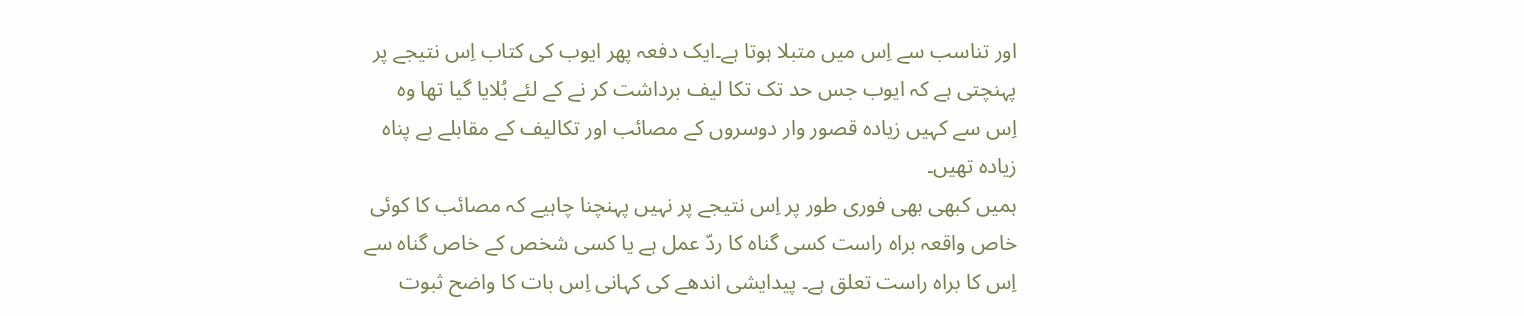اور تناسب سے اِس میں متبلا ہوتا ہے۔ایک دفعہ پھر ایوب کی کتاب اِس نتیجے پر پہنچتی ہے کہ ایوب جس حد تک تکا لیف برداشت کر نے کے لئے بُلایا گیا تھا وہ اِس سے کہیں زیادہ قصور وار دوسروں کے مصائب اور تکالیف کے مقابلے بے پناہ زیادہ تھیں۔
ہمیں کبھی بھی فوری طور پر اِس نتیجے پر نہیں پہنچنا چاہیے کہ مصائب کا کوئی خاص واقعہ براہ راست کسی گناہ کا ردّ عمل ہے یا کسی شخص کے خاص گناہ سے اِس کا براہ راست تعلق ہے۔ پیدایشی اندھے کی کہانی اِس بات کا واضح ثبوت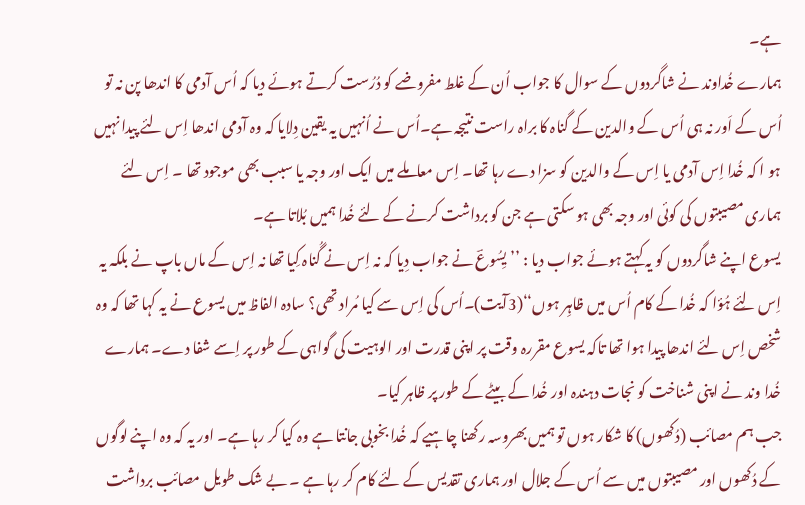ہے۔
ہمارے خُداوند نے شاگردوں کے سوال کا جواب اُن کے غلط مفروضے کو دُرُست کرتے ہوئے دیا کہ اُس آدمی کا اندھا پن نہ تو اُس کے اَور نہ ہی اُس کے والدین کے گناہ کا براہ راست نتیجہ ہے۔اُس نے اُنہیں یہ یقین دِلایا کہ وہ آدمی اندھا اِس لئے پیدا نہیں ہو ا کہ خُدا اِس آدمی یا اِس کے والدین کو سزا دے رہا تھا۔ اِس معاملے میں ایک اور وجہ یا سبب بھی موجود تھا ۔ اِس لئے ہماری مصیبتوں کی کوئی اور وجہ بھی ہو سکتی ہے جن کو برداشت کرنے کے لئے خُدا ہمیں بُلاتا ہے۔
یسوع اپنے شاگردوں کو یہ کہتے ہوئے جواب دیا : ’’یِسُوعؔ نے جواب دِیا کہ نہ اِس نے گُناہ کِیا تھا نہ اِس کے ماں باپ نے بلکہ یہ اِس لِئے ہُؤا کہ خُدا کے کام اُس میں ظاہِر ہوں‘‘(3آیت)۔اُس کی اِس سے کیا مُراد تھی؟ سادہ الفاظ میں یسوع نے یہ کہا تھا کہ وہ شخص اِس لئے اندھا پیدا ہوا تھا تاکہ یسوع مقررہ وقت پر اپنی قدرت اور الوہیت کی گواہی کے طور پر اِسے شفا دے۔ ہمارے خُدا وند نے اپنی شناخت کو نجات دہندہ اور خُدا کے بیٹے کے طور پر ظاہر کیا۔
جب ہم مصائب (دُکھوں) کا شکار ہوں تو ہمیں بھروسہ رکھنا چاہیے کہ خُدا بخوبی جانتا ہے وہ کیا کر رہا ہے۔ اور یہ کہ وہ اپنے لوگوں کے دُکھوں اور مصیبتوں میں سے اُس کے جلال اور ہماری تقدیس کے لئے کام کر رہا ہے ۔ بے شک طویل مصائب برداشت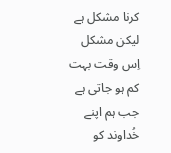کرنا مشکل ہے لیکن مشکل اِس وقت بہت کم ہو جاتی ہے جب ہم اپنے خُداوند کو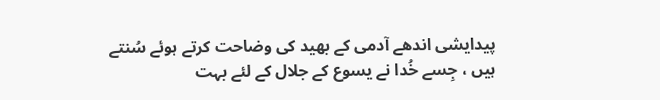پیدایشی اندھے آدمی کے بھید کی وضاحت کرتے ہوئے سُنتے ہیں ، جِسے خُدا نے یسوع کے جلال کے لئے بہت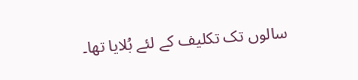سالوں تک تکلیف کے لئے بُلایا تھا۔